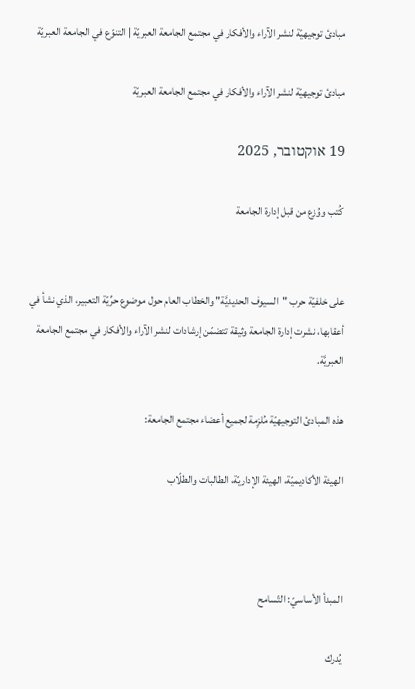مبادئ توجيهيّة لنشر الآراء والأفكار في مجتمع الجامعة العبريّة | التنوّع في الجامعة العبريّة

مبادئ توجيهيّة لنشر الآراء والأفكار في مجتمع الجامعة العبريّة

19 אוקטובר, 2025

 كُتب ووُزع من قبل إدارة الجامعة


على خلفيّة حرب "السيوف الحديديَّة" والخطاب العام حول موضوع حرِّيّة التعبير، الذي نشأ في أعقابها، نشرت إدارة الجامعة وثيقة تتضمّن إرشادات لنشر الآراء والأفكار في مجتمع الجامعة العبريَّة.

هذه المبادئ التوجيهيّة مُلزِمة لجميع أعضاء مجتمع الجامعة:

الهيئة الأكاديميّة، الهيئة الإداريّة، الطالبات والطلّاب



المبدأ الأساسيّ: التّسامح

يُدرك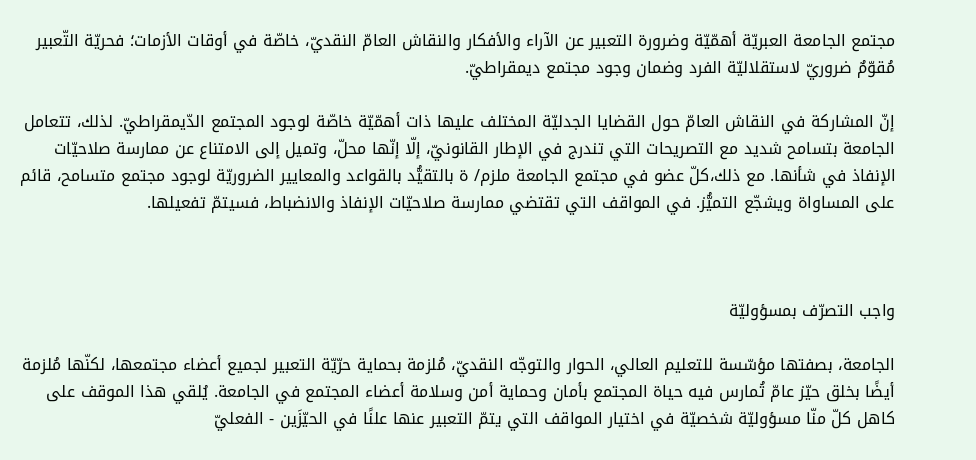مجتمع الجامعة العبريّة أهمّيّة وضرورة التعبير عن الآراء والأفكار والنقاش العامّ النقديّ، خاصّة في أوقات الأزمات؛ فحريّة التّعبير مُقوّمٌ ضروريّ لاستقلاليّة الفرد وضمان وجود مجتمع ديمقراطيّ.

إنّ المشاركة في النقاش العامّ حول القضايا الجدليّة المختلف عليها ذات أهمّيّة خاصّة لوجود المجتمع الدّيمقراطيّ. لذلك، تتعامل الجامعة بتسامح شديد مع التصريحات التي تندرج في الإطار القانونيّ، إلّا إنّها محلّ، وتميل إلى الامتناع عن ممارسة صلاحيّات الإنفاذ في شأنها. مع ذلك،كلّ عضو في مجتمع الجامعة ملزم/ ة بالتقيُّد بالقواعد والمعايير الضروريّة لوجود مجتمع متسامح، قائم على المساواة ويشجّع التميُّز. في المواقف التي تقتضي ممارسة صلاحيّات الإنفاذ والانضباط، فسيتمّ تفعيلها.



واجب التصرّف بمسؤوليّة

الجامعة، بصفتها مؤسّسة للتعليم العالي، الحوار والتوجّه النقديّ، مُلزمة بحماية حرّيّة التعبير لجميع أعضاء مجتمعها، لكنّها مُلزمة أيضًا بخلق حيّز عامّ تُمارس فيه حياة المجتمع بأمان وحماية أمن وسلامة أعضاء المجتمع في الجامعة. يُلقي هذا الموقف على كاهل كلّ منّا مسؤوليّة شخصيّة في اختيار المواقف التي يتمّ التعبير عنها علنًا في الحيّزَين - الفعليّ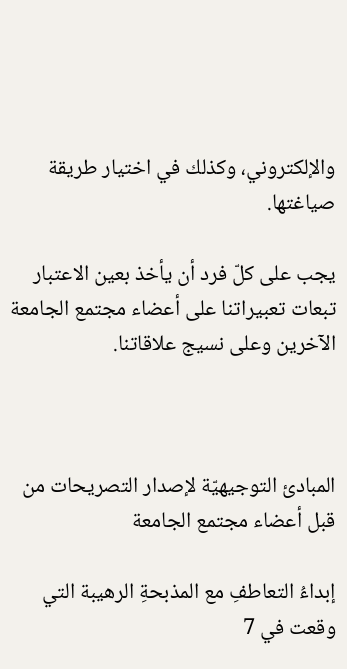والإلكتروني، وكذلك في اختيار طريقة صياغتها.

يجب على كلّ فرد أن يأخذ بعين الاعتبار تبعات تعبيراتنا على أعضاء مجتمع الجامعة الآخرين وعلى نسيج علاقاتنا.



المبادئ التوجيهيّة لإصدار التصريحات من قبل أعضاء مجتمع الجامعة

إبداءُ التعاطفِ مع المذبحةِ الرهيبة التي وقعت في 7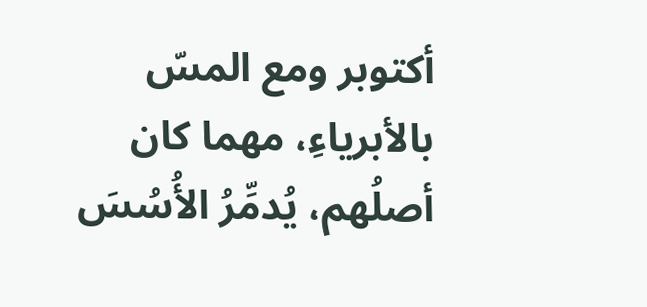أكتوبر ومع المسّ بالأبرياءِ، مهما كان أصلُهم، يُدمِّرُ الأُسُسَ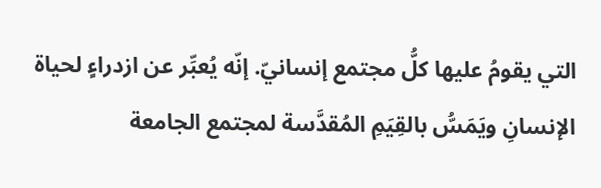التي يقومُ عليها كلُّ مجتمع إنسانيّ. إنّه يُعبِّر عن ازدراءٍ لحياة الإنسانِ ويَمَسُّ بالقِيَمِ المُقدَّسة لمجتمع الجامعة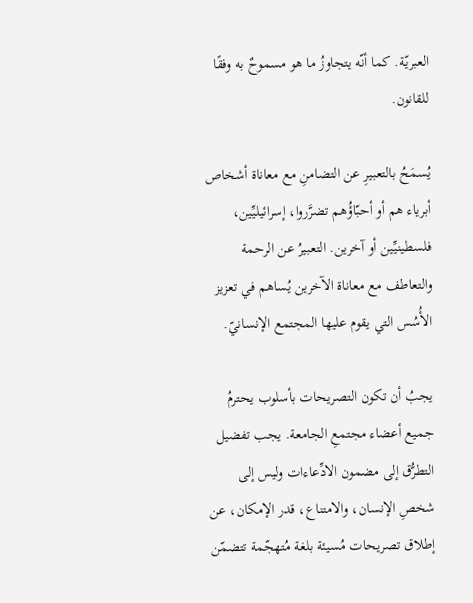العبريّة. كما أنّه يتجاوزُ ما هو مسموحٌ به وفقًا للقانون.

يُسمَحُ بالتعبيرِ عن التضامنِ مع معاناة أشخاص أبرياء هم أو أحبّاؤُهم تضرَّروا، إسرائيليِّين، فلسطينيِّين أو آخرين. التعبيرُ عن الرحمة والتعاطف مع معاناة الآخرين يُساهم في تعزيز الأُسُس التي يقوم عليها المجتمع الإنسانيّ.

يجبُ أن تكون التصريحات بأسلوب يحترمُ جميع أعضاء مجتمعِ الجامعة. يجب تفضيل التطرُّق إلى مضمون الادِّعاءات وليس إلى شخصِ الإنسان، والامتناع، قدر الإمكان، عن إطلاق تصريحات مُسيئة بلغة مُتهجّمة تتضمّن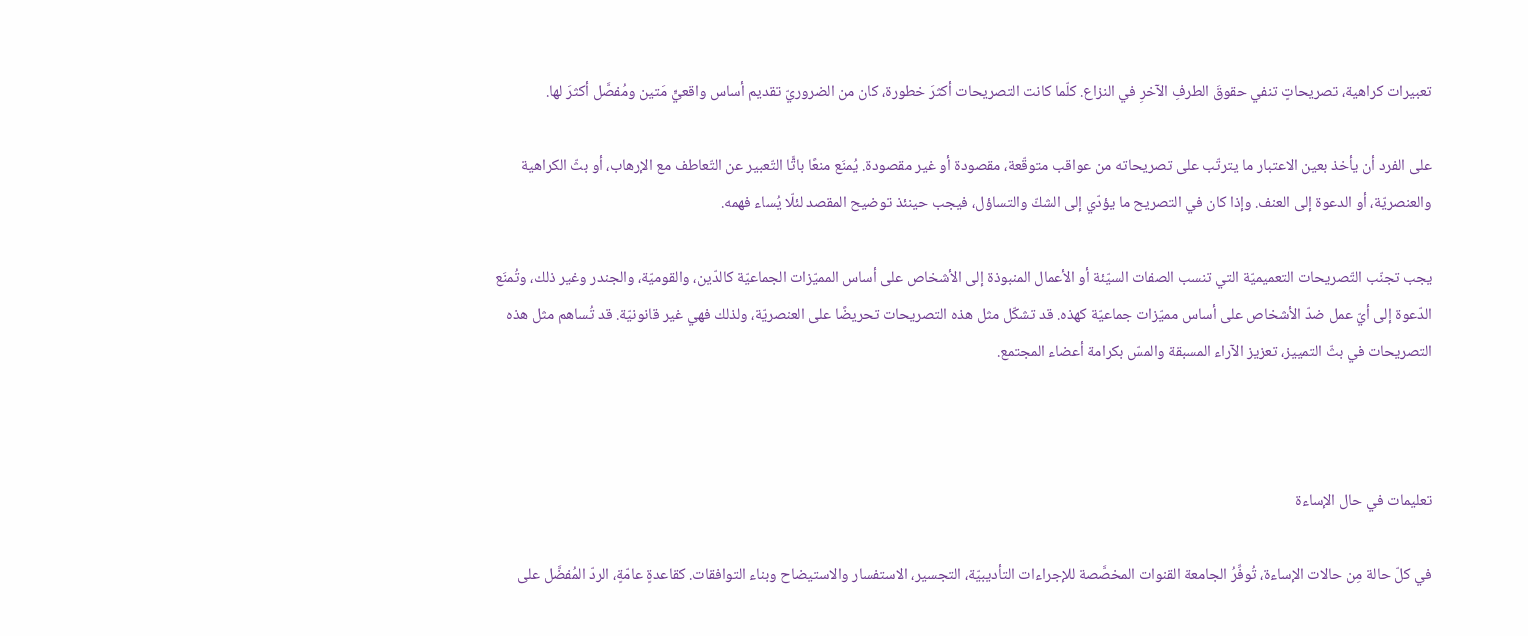تعبيرات كراهية، تصريحاتٍ تنفي حقوقَ الطرفِ الآخرِ في النزاع. كلّما كانت التصريحات أكثرَ خطورة، كان من الضروريّ تقديم أساس واقعيٍّ مَتين ومُفصَّل أكثرَ لها.

على الفرد أن يأخذ بعين الاعتبار ما يترتّب على تصريحاته من عواقب متوقّعة، مقصودة أو غير مقصودة. يُمنَع منعًا باتًّا التّعبير عن التّعاطف مع الإرهاب، أو بثّ الكراهية والعنصريّة، أو الدعوة إلى العنف. وإذا كان في التصريح ما يؤدّي إلى الشكّ والتساؤل، فيجب حينئذ توضيح المقصد لئلّا يُساء فهمه.

يجب تجنّب التّصريحات التعميميّة التي تنسب الصفات السيّئة أو الأعمال المنبوذة إلى الأشخاص على أساس المميّزات الجماعيّة كالدّين، والقوميّة، والجندر وغير ذلك، وتُمنَع الدّعوة إلى أيّ عمل ضدّ الأشخاص على أساس مميّزات جماعيّة كهذه. قد تشكّل مثل هذه التصريحات تحريضًا على العنصريّة، ولذلك فهي غير قانونيّة. قد تُساهم مثل هذه التصريحات في بثّ التمييز، تعزيز الآراء المسبقة والمسّ بكرامة أعضاء المجتمع.



تعليمات في حال الإساءة

في كلّ حالة مِن حالات الإساءة، تُوفِّرُ الجامعة القنوات المخصَّصة للإجراءات التأديبيّة، التجسير، الاستفسار والاستيضاح وبناء التوافقات. كقاعدةٍ عامّةٍ، الردّ المُفضَّل على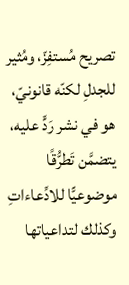تصريح مُستفِزّ، ومُثير للجدلِ لكنّه قانونيّ، هو في نشر رَدٍّ عليه، يتضمَّن تَطرُّقًا موضوعيًّا للادِّعاءاتِ وكذلك لتداعياتها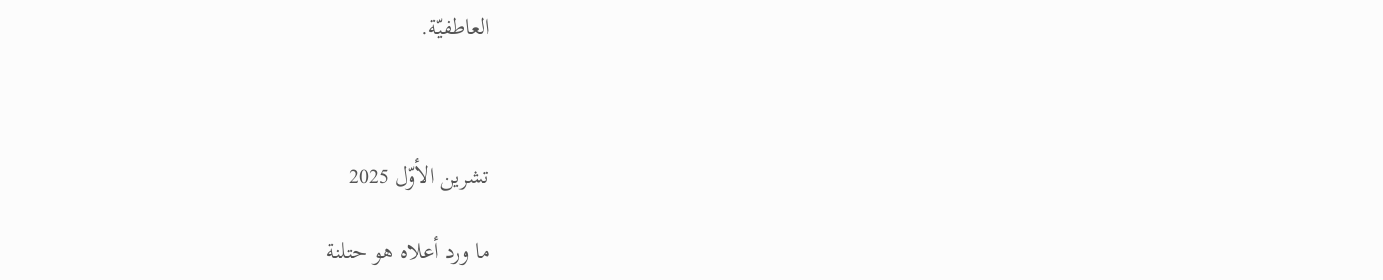العاطفيّة.



تشرين الأوّل 2025

ما ورد أعلاه هو حتلنة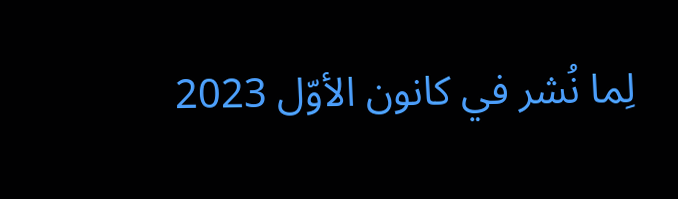لِما نُشر في كانون الأوّل 2023